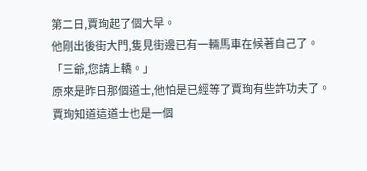第二日,賈珣起了個大早。
他剛出後街大門,隻見街邊已有一輛馬車在候著自己了。
「三爺,您請上轎。」
原來是昨日那個道士,他怕是已經等了賈珣有些許功夫了。
賈珣知道這道士也是一個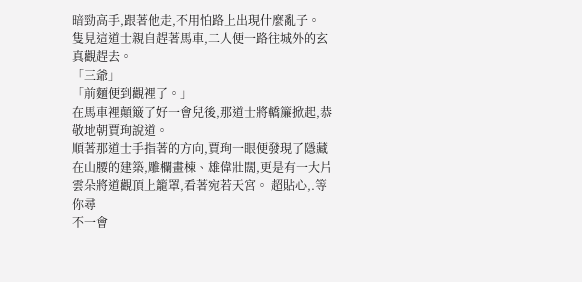暗勁高手,跟著他走,不用怕路上出現什麼亂子。
隻見這道士親自趕著馬車,二人便一路往城外的玄真觀趕去。
「三爺」
「前麵便到觀裡了。」
在馬車裡顛簸了好一會兒後,那道士將轎簾掀起,恭敬地朝賈珣說道。
順著那道士手指著的方向,賈珣一眼便發現了隱藏在山腰的建築,雕欄畫棟、雄偉壯闊,更是有一大片雲朵將道觀頂上籠罩,看著宛若天宮。 超貼心,.等你尋
不一會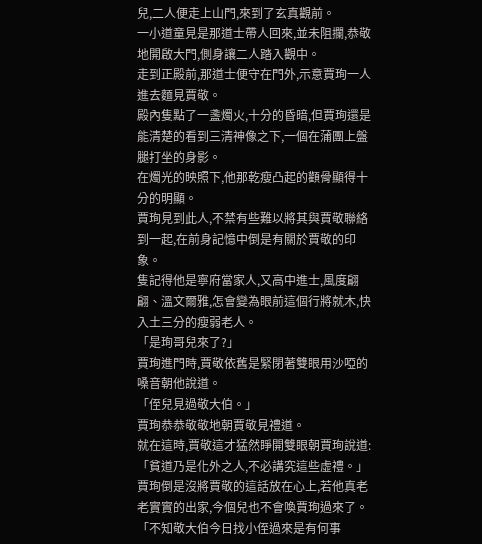兒,二人便走上山門,來到了玄真觀前。
一小道童見是那道士帶人回來,並未阻攔,恭敬地開啟大門,側身讓二人踏入觀中。
走到正殿前,那道士便守在門外,示意賈珣一人進去麵見賈敬。
殿內隻點了一盞燭火,十分的昏暗,但賈珣還是能清楚的看到三清神像之下,一個在蒲團上盤腿打坐的身影。
在燭光的映照下,他那乾瘦凸起的顴骨顯得十分的明顯。
賈珣見到此人,不禁有些難以將其與賈敬聯絡到一起,在前身記憶中倒是有關於賈敬的印象。
隻記得他是寧府當家人,又高中進士,風度翩翩、溫文爾雅,怎會變為眼前這個行將就木,快入土三分的瘦弱老人。
「是珣哥兒來了?」
賈珣進門時,賈敬依舊是緊閉著雙眼用沙啞的嗓音朝他說道。
「侄兒見過敬大伯。」
賈珣恭恭敬敬地朝賈敬見禮道。
就在這時,賈敬這才猛然睜開雙眼朝賈珣說道:
「貧道乃是化外之人,不必講究這些虛禮。」
賈珣倒是沒將賈敬的這話放在心上,若他真老老實實的出家,今個兒也不會喚賈珣過來了。
「不知敬大伯今日找小侄過來是有何事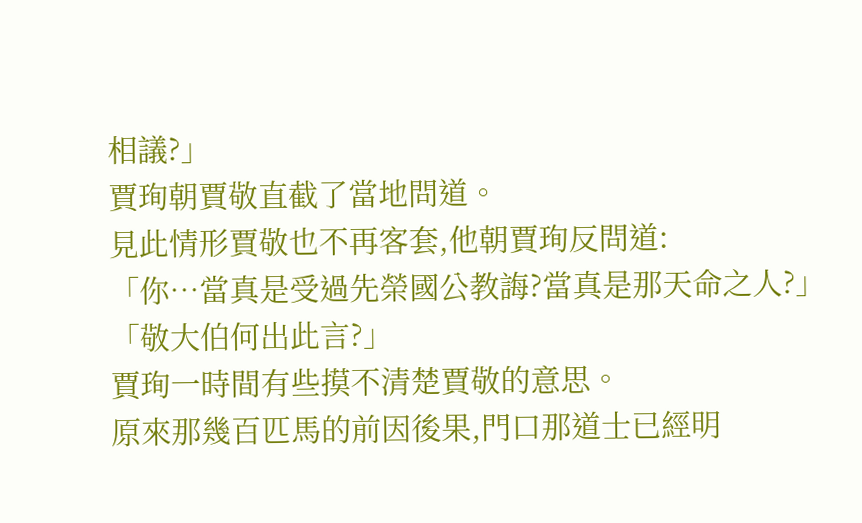相議?」
賈珣朝賈敬直截了當地問道。
見此情形賈敬也不再客套,他朝賈珣反問道:
「你…當真是受過先榮國公教誨?當真是那天命之人?」
「敬大伯何出此言?」
賈珣一時間有些摸不清楚賈敬的意思。
原來那幾百匹馬的前因後果,門口那道士已經明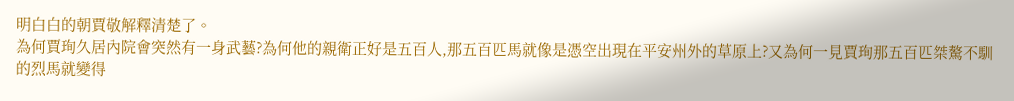明白白的朝賈敬解釋清楚了。
為何賈珣久居內院會突然有一身武藝?為何他的親衛正好是五百人,那五百匹馬就像是憑空出現在平安州外的草原上?又為何一見賈珣那五百匹桀驁不馴的烈馬就變得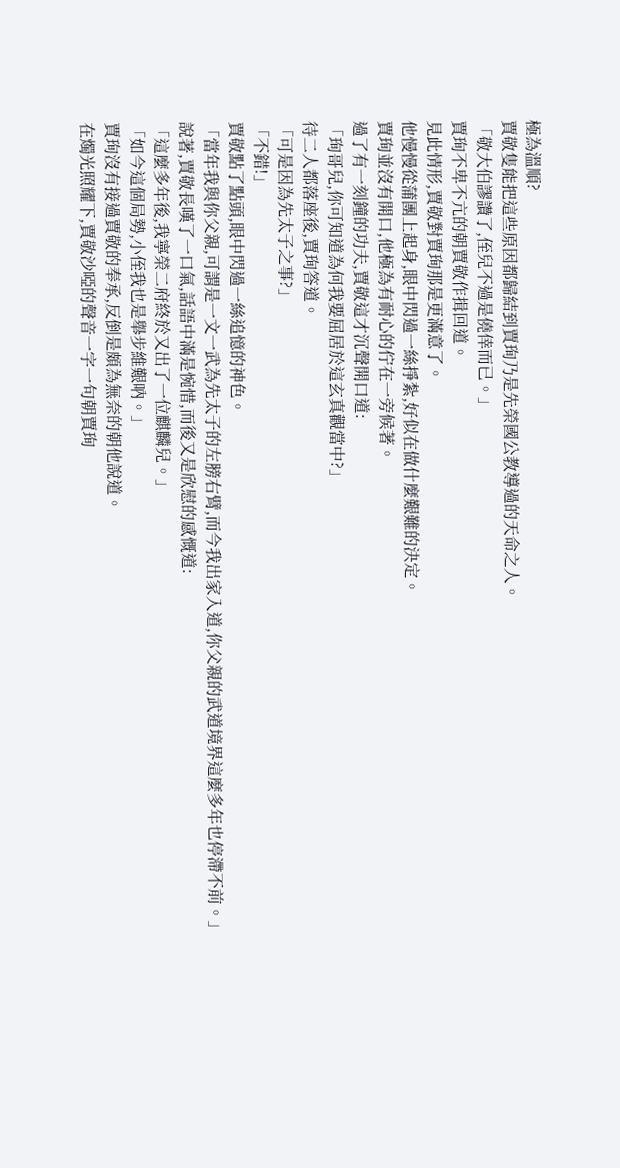極為溫順?
賈敬隻能把這些原因都歸結到賈珣乃是先榮國公教導過的天命之人。
「敬大伯謬讚了,侄兒不過是僥倖而已。」
賈珣不卑不亢的朝賈敬作揖回道。
見此情形,賈敬對賈珣那是更滿意了。
他慢慢從蒲團上起身,眼中閃過一絲掙紮,好似在做什麼艱難的決定。
賈珣並沒有開口,他極為有耐心的佇在一旁候著。
過了有一刻鐘的功夫,賈敬這才沉聲開口道:
「珣哥兒,你可知道為何我要屈居於這玄真觀當中?」
待二人都落座後,賈珣答道。
「可是因為先太子之事?」
「不錯!」
賈敬點了點頭,眼中閃過一絲追憶的神色。
「當年我與你父親,可謂是一文一武為先太子的左膀右臂,而今我出家入道,你父親的武道境界這麼多年也停滯不前。」
說著,賈敬長嘆了一口氣,話語中滿是惋惜,而後又是欣慰的感慨道:
「這麼多年後,我寧榮二府終於又出了一位麒麟兒。」
「如今這個局勢,小侄我也是舉步維艱吶。」
賈珣沒有接過賈敬的奉承,反倒是頗為無奈的朝他說道。
在燭光照耀下,賈敬沙啞的聲音一字一句朝賈珣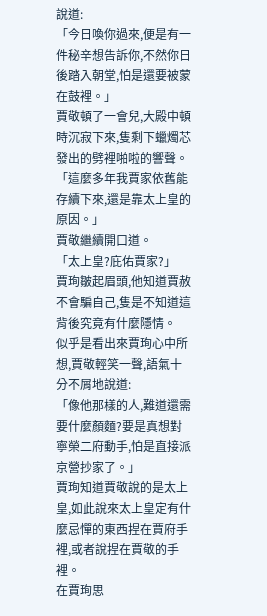說道:
「今日喚你過來,便是有一件秘辛想告訴你,不然你日後踏入朝堂,怕是還要被蒙在鼓裡。」
賈敬頓了一會兒,大殿中頓時沉寂下來,隻剩下蠟燭芯發出的劈裡啪啦的響聲。
「這麼多年我賈家依舊能存續下來,還是靠太上皇的原因。」
賈敬繼續開口道。
「太上皇?庇佑賈家?」
賈珣皺起眉頭,他知道賈赦不會騙自己,隻是不知道這背後究竟有什麼隱情。
似乎是看出來賈珣心中所想,賈敬輕笑一聲,語氣十分不屑地說道:
「像他那樣的人,難道還需要什麼顏麵?要是真想對寧榮二府動手,怕是直接派京營抄家了。」
賈珣知道賈敬說的是太上皇,如此說來太上皇定有什麼忌憚的東西捏在賈府手裡,或者說捏在賈敬的手裡。
在賈珣思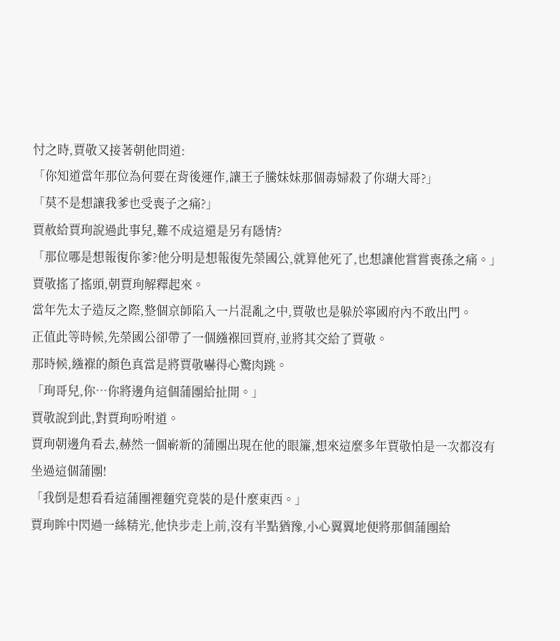忖之時,賈敬又接著朝他問道:
「你知道當年那位為何要在背後運作,讓王子騰妹妹那個毒婦殺了你瑚大哥?」
「莫不是想讓我爹也受喪子之痛?」
賈赦給賈珣說過此事兒,難不成這還是另有隱情?
「那位哪是想報復你爹?他分明是想報復先榮國公,就算他死了,也想讓他嘗嘗喪孫之痛。」
賈敬搖了搖頭,朝賈珣解釋起來。
當年先太子造反之際,整個京師陷入一片混亂之中,賈敬也是躲於寧國府內不敢出門。
正值此等時候,先榮國公卻帶了一個繈褓回賈府,並將其交給了賈敬。
那時候,繈褓的顏色真當是將賈敬嚇得心驚肉跳。
「珣哥兒,你…你將邊角這個蒲團給扯開。」
賈敬說到此,對賈珣吩咐道。
賈珣朝邊角看去,赫然一個嶄新的蒲團出現在他的眼簾,想來這麼多年賈敬怕是一次都沒有坐過這個蒲團!
「我倒是想看看這蒲團裡麵究竟裝的是什麼東西。」
賈珣眸中閃過一絲精光,他快步走上前,沒有半點猶豫,小心翼翼地便將那個蒲團給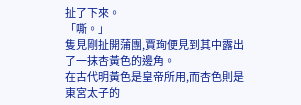扯了下來。
「嘶。」
隻見剛扯開蒲團,賈珣便見到其中露出了一抹杏黃色的邊角。
在古代明黃色是皇帝所用,而杏色則是東宮太子的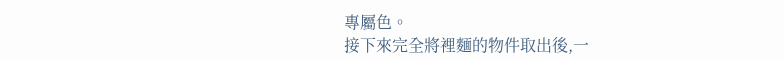專屬色。
接下來完全將裡麵的物件取出後,一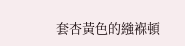套杏黃色的繈褓頓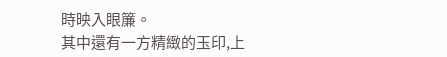時映入眼簾。
其中還有一方精緻的玉印,上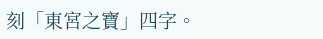刻「東宮之寶」四字。